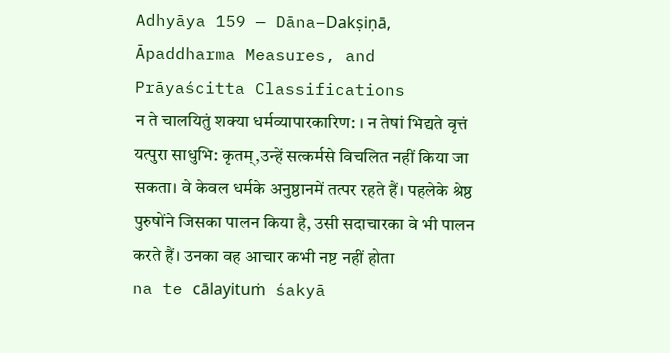Adhyāya 159 — Dāna–Dakṣiṇā, Āpaddharma Measures, and Prāyaścitta Classifications
न ते चालयितुं शक्या धर्मव्यापारकारिण: । न तेषां भिद्यते वृत्तं यत्पुरा साधुभि: कृतम्,उन्हें सत्कर्मसे विचलित नहीं किया जा सकता। वे केवल धर्मके अनुष्ठानमें तत्पर रहते हैं। पहलेके श्रेष्ठ पुरुषोंने जिसका पालन किया है, उसी सदाचारका वे भी पालन करते हैं। उनका वह आचार कभी नष्ट नहीं होता
na te cālayituṁ śakyā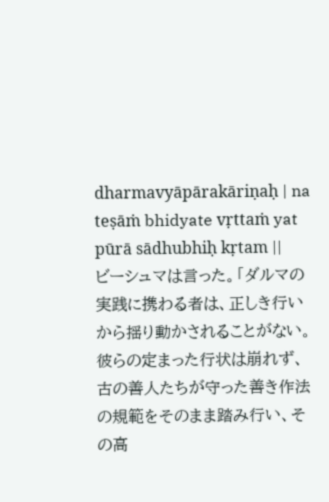dharmavyāpārakāriṇaḥ | na teṣāṁ bhidyate vṛttaṁ yat pūrā sādhubhiḥ kṛtam ||
ビーシュマは言った。「ダルマの実践に携わる者は、正しき行いから揺り動かされることがない。彼らの定まった行状は崩れず、古の善人たちが守った善き作法の規範をそのまま踏み行い、その高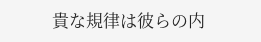貴な規律は彼らの内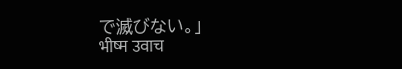で滅びない。」
भीष्म उवाच